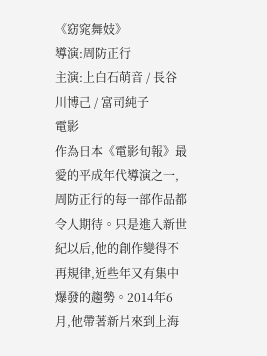《窈窕舞妓》
導演:周防正行
主演:上白石萌音 / 長谷川博己 / 富司純子
電影
作為日本《電影旬報》最愛的平成年代導演之一,周防正行的每一部作品都令人期待。只是進入新世紀以后,他的創作變得不再規律,近些年又有集中爆發的趨勢。2014年6月,他帶著新片來到上海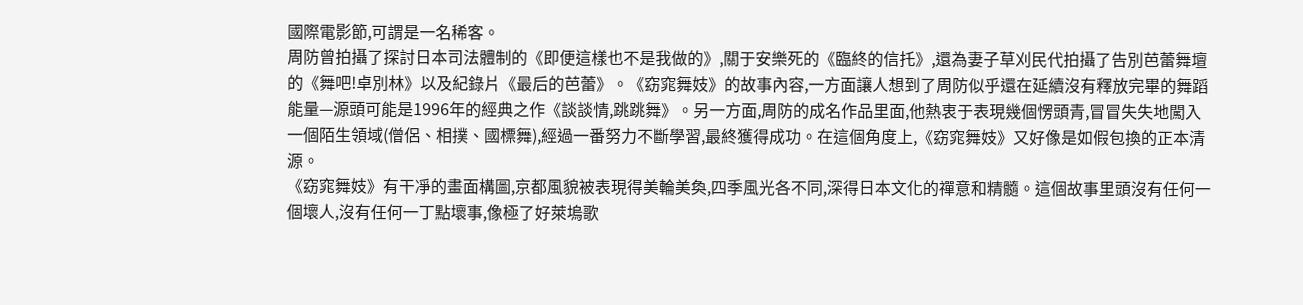國際電影節,可謂是一名稀客。
周防曾拍攝了探討日本司法體制的《即便這樣也不是我做的》,關于安樂死的《臨終的信托》,還為妻子草刈民代拍攝了告別芭蕾舞壇的《舞吧!卓別林》以及紀錄片《最后的芭蕾》。《窈窕舞妓》的故事內容,一方面讓人想到了周防似乎還在延續沒有釋放完畢的舞蹈能量—源頭可能是1996年的經典之作《談談情,跳跳舞》。另一方面,周防的成名作品里面,他熱衷于表現幾個愣頭青,冒冒失失地闖入一個陌生領域(僧侶、相撲、國標舞),經過一番努力不斷學習,最終獲得成功。在這個角度上,《窈窕舞妓》又好像是如假包換的正本清源。
《窈窕舞妓》有干凈的畫面構圖,京都風貌被表現得美輪美奐,四季風光各不同,深得日本文化的禪意和精髓。這個故事里頭沒有任何一個壞人,沒有任何一丁點壞事,像極了好萊塢歌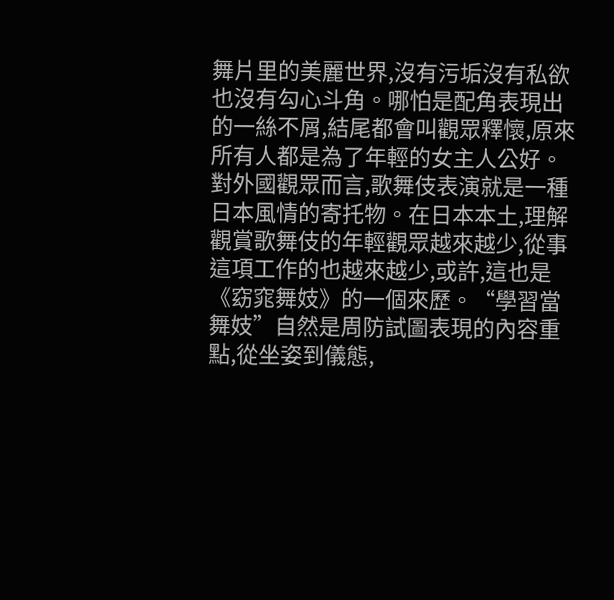舞片里的美麗世界,沒有污垢沒有私欲也沒有勾心斗角。哪怕是配角表現出的一絲不屑,結尾都會叫觀眾釋懷,原來所有人都是為了年輕的女主人公好。
對外國觀眾而言,歌舞伎表演就是一種日本風情的寄托物。在日本本土,理解觀賞歌舞伎的年輕觀眾越來越少,從事這項工作的也越來越少,或許,這也是《窈窕舞妓》的一個來歷。“學習當舞妓”自然是周防試圖表現的內容重點,從坐姿到儀態,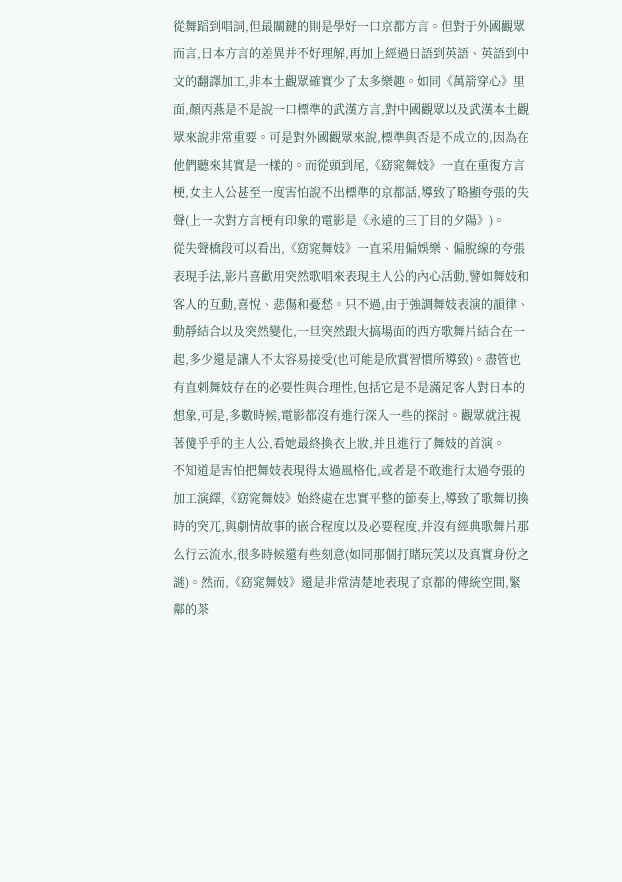從舞蹈到唱詞,但最關鍵的則是學好一口京都方言。但對于外國觀眾而言,日本方言的差異并不好理解,再加上經過日語到英語、英語到中文的翻譯加工,非本土觀眾確實少了太多樂趣。如同《萬箭穿心》里面,顏丙燕是不是說一口標準的武漢方言,對中國觀眾以及武漢本土觀眾來說非常重要。可是對外國觀眾來說,標準與否是不成立的,因為在他們聽來其實是一樣的。而從頭到尾,《窈窕舞妓》一直在重復方言梗,女主人公甚至一度害怕說不出標準的京都話,導致了略顯夸張的失聲(上一次對方言梗有印象的電影是《永遠的三丁目的夕陽》)。
從失聲橋段可以看出,《窈窕舞妓》一直采用偏娛樂、偏脫線的夸張表現手法,影片喜歡用突然歌唱來表現主人公的內心活動,譬如舞妓和客人的互動,喜悅、悲傷和憂愁。只不過,由于強調舞妓表演的韻律、動靜結合以及突然變化,一旦突然跟大搞場面的西方歌舞片結合在一起,多少還是讓人不太容易接受(也可能是欣賞習慣所導致)。盡管也有直刺舞妓存在的必要性與合理性,包括它是不是滿足客人對日本的想象,可是,多數時候,電影都沒有進行深入一些的探討。觀眾就注視著傻乎乎的主人公,看她最終換衣上妝,并且進行了舞妓的首演。
不知道是害怕把舞妓表現得太過風格化,或者是不敢進行太過夸張的加工演繹,《窈窕舞妓》始終處在忠實平整的節奏上,導致了歌舞切換時的突兀,與劇情故事的嵌合程度以及必要程度,并沒有經典歌舞片那么行云流水,很多時候還有些刻意(如同那個打賭玩笑以及真實身份之謎)。然而,《窈窕舞妓》還是非常清楚地表現了京都的傳統空間,緊鄰的茶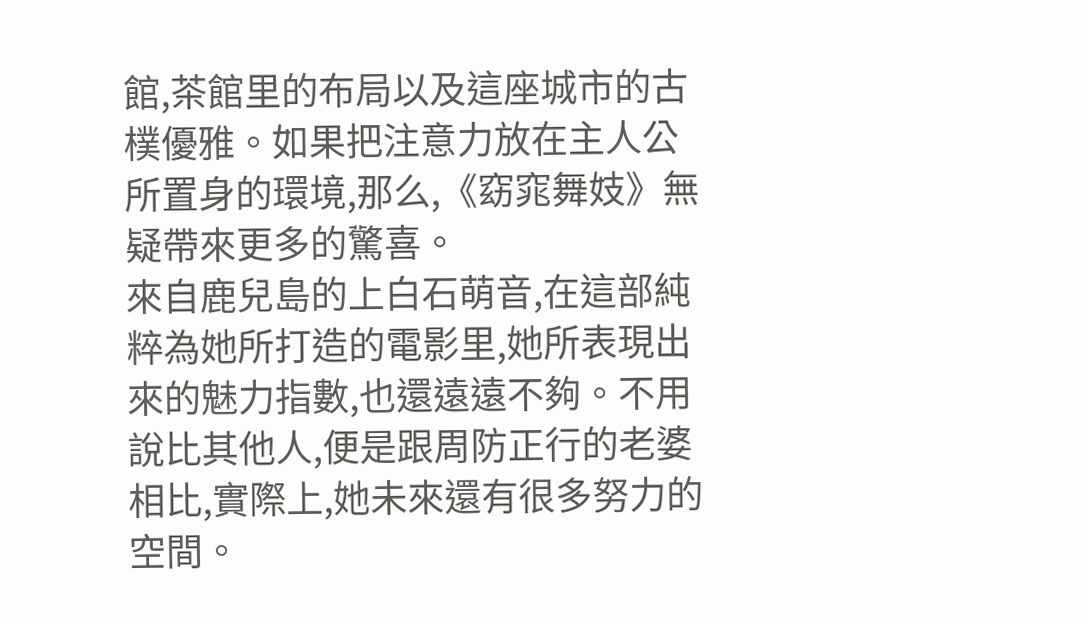館,茶館里的布局以及這座城市的古樸優雅。如果把注意力放在主人公所置身的環境,那么,《窈窕舞妓》無疑帶來更多的驚喜。
來自鹿兒島的上白石萌音,在這部純粹為她所打造的電影里,她所表現出來的魅力指數,也還遠遠不夠。不用說比其他人,便是跟周防正行的老婆相比,實際上,她未來還有很多努力的空間。